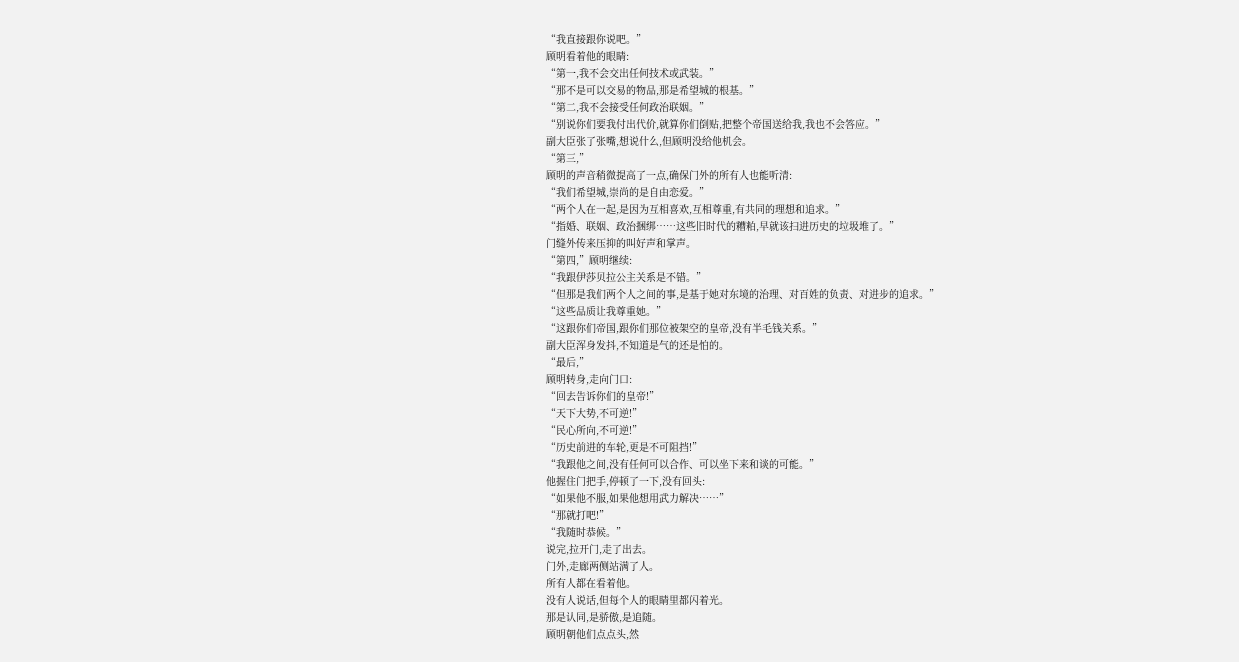“我直接跟你说吧。”
顾明看着他的眼睛:
“第一,我不会交出任何技术或武装。”
“那不是可以交易的物品,那是希望城的根基。”
“第二,我不会接受任何政治联姻。”
“别说你们要我付出代价,就算你们倒贴,把整个帝国送给我,我也不会答应。”
副大臣张了张嘴,想说什么,但顾明没给他机会。
“第三,”
顾明的声音稍微提高了一点,确保门外的所有人也能听清:
“我们希望城,崇尚的是自由恋爱。”
“两个人在一起,是因为互相喜欢,互相尊重,有共同的理想和追求。”
“指婚、联姻、政治捆绑……这些旧时代的糟粕,早就该扫进历史的垃圾堆了。”
门缝外传来压抑的叫好声和掌声。
“第四,”顾明继续:
“我跟伊莎贝拉公主关系是不错。”
“但那是我们两个人之间的事,是基于她对东境的治理、对百姓的负责、对进步的追求。”
“这些品质让我尊重她。”
“这跟你们帝国,跟你们那位被架空的皇帝,没有半毛钱关系。”
副大臣浑身发抖,不知道是气的还是怕的。
“最后,”
顾明转身,走向门口:
“回去告诉你们的皇帝!”
“天下大势,不可逆!”
“民心所向,不可逆!”
“历史前进的车轮,更是不可阻挡!”
“我跟他之间,没有任何可以合作、可以坐下来和谈的可能。”
他握住门把手,停顿了一下,没有回头:
“如果他不服,如果他想用武力解决……”
“那就打吧!”
“我随时恭候。”
说完,拉开门,走了出去。
门外,走廊两侧站满了人。
所有人都在看着他。
没有人说话,但每个人的眼睛里都闪着光。
那是认同,是骄傲,是追随。
顾明朝他们点点头,然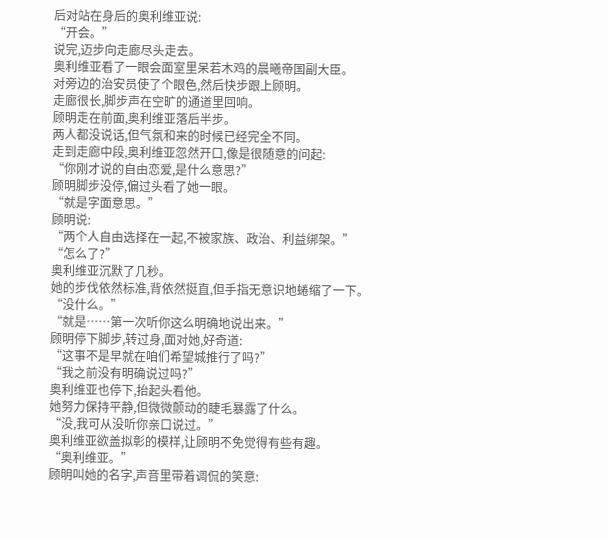后对站在身后的奥利维亚说:
“开会。”
说完,迈步向走廊尽头走去。
奥利维亚看了一眼会面室里呆若木鸡的晨曦帝国副大臣。
对旁边的治安员使了个眼色,然后快步跟上顾明。
走廊很长,脚步声在空旷的通道里回响。
顾明走在前面,奥利维亚落后半步。
两人都没说话,但气氛和来的时候已经完全不同。
走到走廊中段,奥利维亚忽然开口,像是很随意的问起:
“你刚才说的自由恋爱,是什么意思?”
顾明脚步没停,偏过头看了她一眼。
“就是字面意思。”
顾明说:
“两个人自由选择在一起,不被家族、政治、利益绑架。”
“怎么了?”
奥利维亚沉默了几秒。
她的步伐依然标准,背依然挺直,但手指无意识地蜷缩了一下。
“没什么。”
“就是……第一次听你这么明确地说出来。”
顾明停下脚步,转过身,面对她,好奇道:
“这事不是早就在咱们希望城推行了吗?”
“我之前没有明确说过吗?”
奥利维亚也停下,抬起头看他。
她努力保持平静,但微微颤动的睫毛暴露了什么。
“没,我可从没听你亲口说过。”
奥利维亚欲盖拟彰的模样,让顾明不免觉得有些有趣。
“奥利维亚。”
顾明叫她的名字,声音里带着调侃的笑意: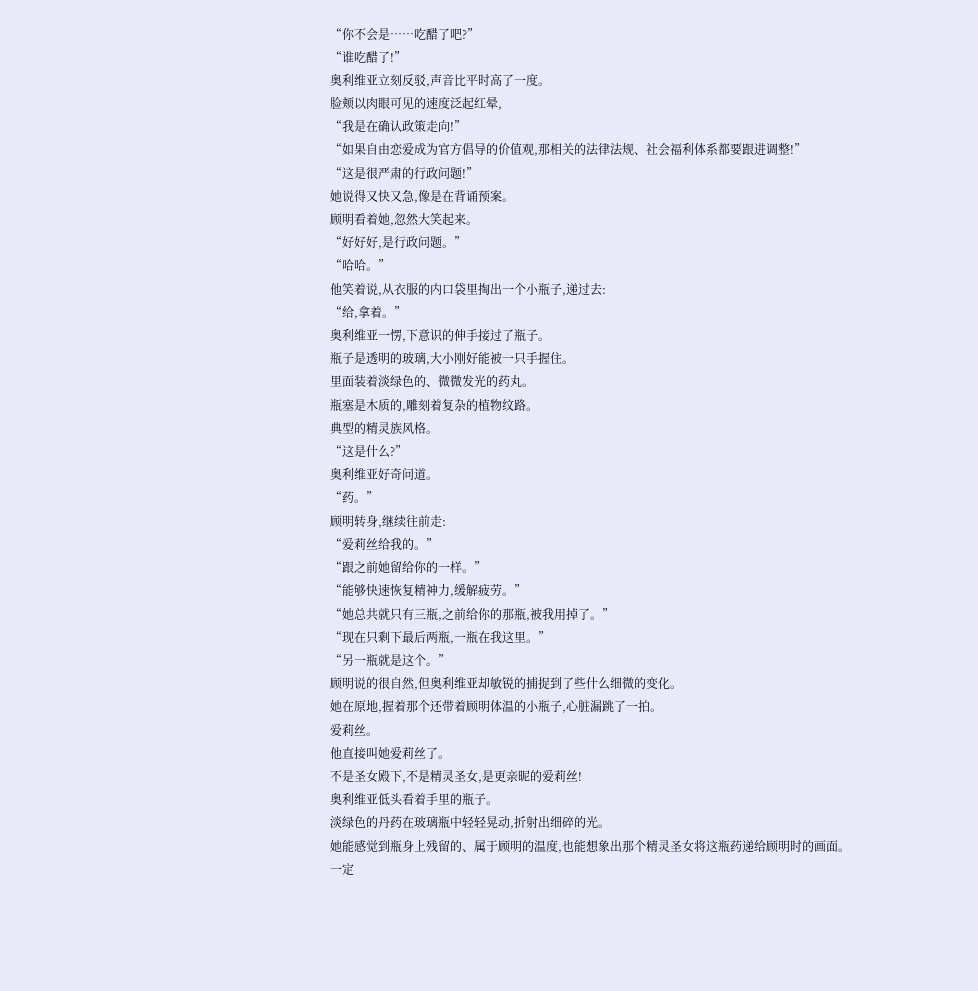“你不会是……吃醋了吧?”
“谁吃醋了!”
奥利维亚立刻反驳,声音比平时高了一度。
脸颊以肉眼可见的速度泛起红晕,
“我是在确认政策走向!”
“如果自由恋爱成为官方倡导的价值观,那相关的法律法规、社会福利体系都要跟进调整!”
“这是很严肃的行政问题!”
她说得又快又急,像是在背诵预案。
顾明看着她,忽然大笑起来。
“好好好,是行政问题。”
“哈哈。”
他笑着说,从衣服的内口袋里掏出一个小瓶子,递过去:
“给,拿着。”
奥利维亚一愣,下意识的伸手接过了瓶子。
瓶子是透明的玻璃,大小刚好能被一只手握住。
里面装着淡绿色的、微微发光的药丸。
瓶塞是木质的,雕刻着复杂的植物纹路。
典型的精灵族风格。
“这是什么?”
奥利维亚好奇问道。
“药。”
顾明转身,继续往前走:
“爱莉丝给我的。”
“跟之前她留给你的一样。”
“能够快速恢复精神力,缓解疲劳。”
“她总共就只有三瓶,之前给你的那瓶,被我用掉了。”
“现在只剩下最后两瓶,一瓶在我这里。”
“另一瓶就是这个。”
顾明说的很自然,但奥利维亚却敏锐的捕捉到了些什么细微的变化。
她在原地,握着那个还带着顾明体温的小瓶子,心脏漏跳了一拍。
爱莉丝。
他直接叫她爱莉丝了。
不是圣女殿下,不是精灵圣女,是更亲昵的爱莉丝!
奥利维亚低头看着手里的瓶子。
淡绿色的丹药在玻璃瓶中轻轻晃动,折射出细碎的光。
她能感觉到瓶身上残留的、属于顾明的温度,也能想象出那个精灵圣女将这瓶药递给顾明时的画面。
一定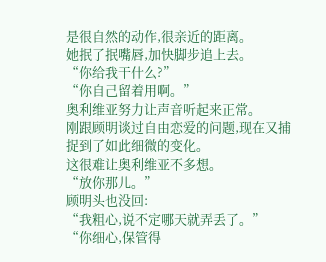是很自然的动作,很亲近的距离。
她抿了抿嘴唇,加快脚步追上去。
“你给我干什么?”
“你自己留着用啊。”
奥利维亚努力让声音听起来正常。
刚跟顾明谈过自由恋爱的问题,现在又捕捉到了如此细微的变化。
这很难让奥利维亚不多想。
“放你那儿。”
顾明头也没回:
“我粗心,说不定哪天就弄丢了。”
“你细心,保管得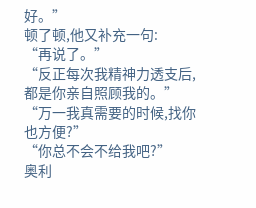好。”
顿了顿,他又补充一句:
“再说了。”
“反正每次我精神力透支后,都是你亲自照顾我的。”
“万一我真需要的时候,找你也方便?”
“你总不会不给我吧?”
奥利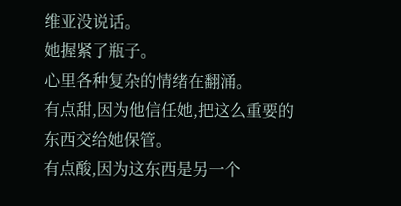维亚没说话。
她握紧了瓶子。
心里各种复杂的情绪在翻涌。
有点甜,因为他信任她,把这么重要的东西交给她保管。
有点酸,因为这东西是另一个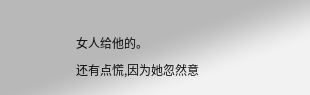女人给他的。
还有点慌,因为她忽然意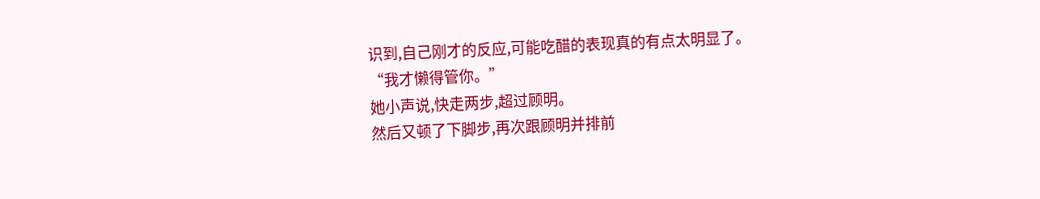识到,自己刚才的反应,可能吃醋的表现真的有点太明显了。
“我才懒得管你。”
她小声说,快走两步,超过顾明。
然后又顿了下脚步,再次跟顾明并排前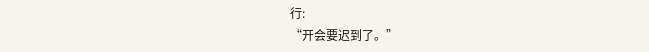行:
“开会要迟到了。”